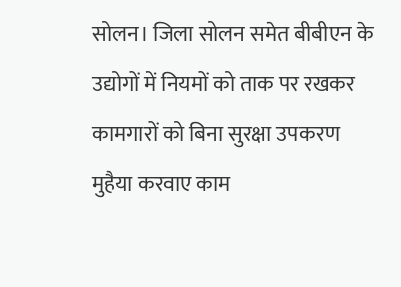सोलन। जिला सोलन समेत बीबीएन के उद्योगों में नियमों को ताक पर रखकर कामगारों को बिना सुरक्षा उपकरण मुहैया करवाए काम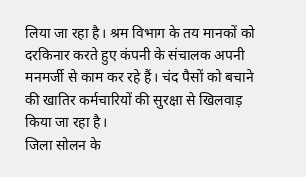लिया जा रहा है। श्रम विभाग के तय मानकों को दरकिनार करते हुए कंपनी के संचालक अपनी मनमर्जी से काम कर रहे हैं। चंद पैसों को बचाने की खातिर कर्मचारियों की सुरक्षा से खिलवाड़ किया जा रहा है।
जिला सोलन के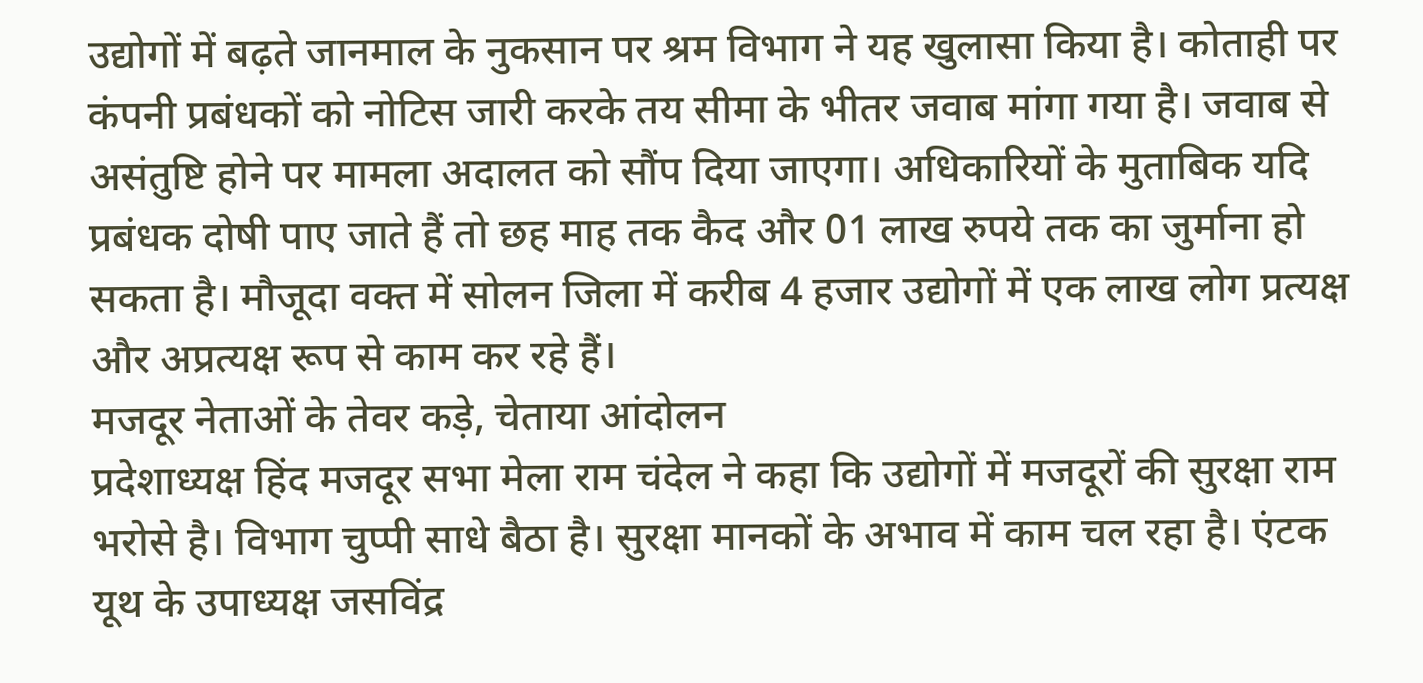उद्योगों में बढ़ते जानमाल के नुकसान पर श्रम विभाग ने यह खुलासा किया है। कोताही पर कंपनी प्रबंधकों को नोटिस जारी करके तय सीमा के भीतर जवाब मांगा गया है। जवाब से असंतुष्टि होने पर मामला अदालत को सौंप दिया जाएगा। अधिकारियों के मुताबिक यदि प्रबंधक दोषी पाए जाते हैं तो छह माह तक कैद और 01 लाख रुपये तक का जुर्माना हो सकता है। मौजूदा वक्त में सोलन जिला में करीब 4 हजार उद्योगों में एक लाख लोग प्रत्यक्ष और अप्रत्यक्ष रूप से काम कर रहे हैं।
मजदूर नेताओं के तेवर कड़े, चेताया आंदोलन
प्रदेशाध्यक्ष हिंद मजदूर सभा मेला राम चंदेल ने कहा कि उद्योगों में मजदूरों की सुरक्षा राम भरोसे है। विभाग चुप्पी साधे बैठा है। सुरक्षा मानकों के अभाव में काम चल रहा है। एंटक यूथ के उपाध्यक्ष जसविंद्र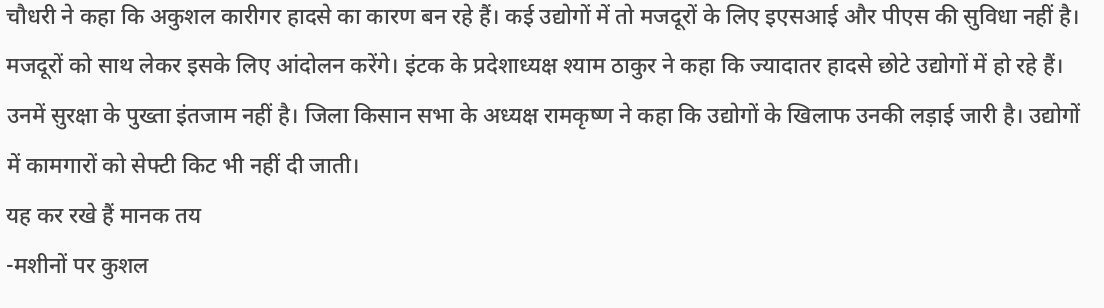चौधरी ने कहा कि अकुशल कारीगर हादसे का कारण बन रहे हैं। कई उद्योगों में तो मजदूरों के लिए इएसआई और पीएस की सुविधा नहीं है। मजदूरों को साथ लेकर इसके लिए आंदोलन करेंगे। इंटक के प्रदेशाध्यक्ष श्याम ठाकुर ने कहा कि ज्यादातर हादसे छोटे उद्योगों में हो रहे हैं। उनमें सुरक्षा के पुख्ता इंतजाम नहीं है। जिला किसान सभा के अध्यक्ष रामकृष्ण ने कहा कि उद्योगों के खिलाफ उनकी लड़ाई जारी है। उद्योगों में कामगारों को सेफ्टी किट भी नहीं दी जाती।
यह कर रखे हैं मानक तय
-मशीनों पर कुशल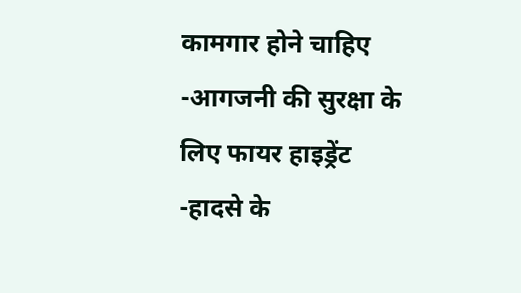कामगार होने चाहिए
-आगजनी की सुरक्षा के लिए फायर हाइड्रेंट
-हादसे के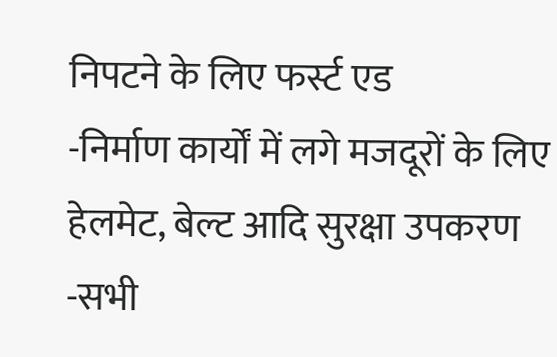निपटने के लिए फर्स्ट एड
-निर्माण कार्यों में लगे मजदूरों के लिए हेलमेट, बेल्ट आदि सुरक्षा उपकरण
-सभी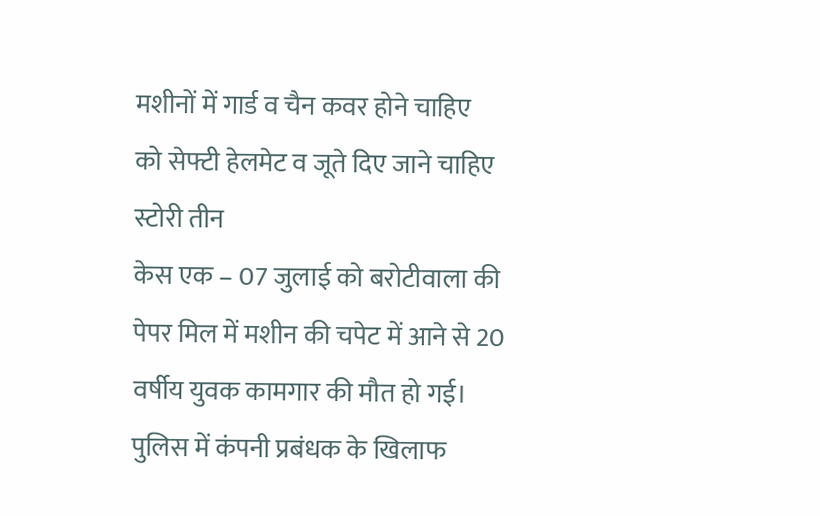मशीनों में गार्ड व चैन कवर होने चाहिए
को सेफ्टी हेलमेट व जूते दिए जाने चाहिए
स्टोरी तीन
केस एक – 07 जुलाई को बरोटीवाला की पेपर मिल में मशीन की चपेट में आने से 20 वर्षीय युवक कामगार की मौत हो गई। पुलिस में कंपनी प्रबंधक के खिलाफ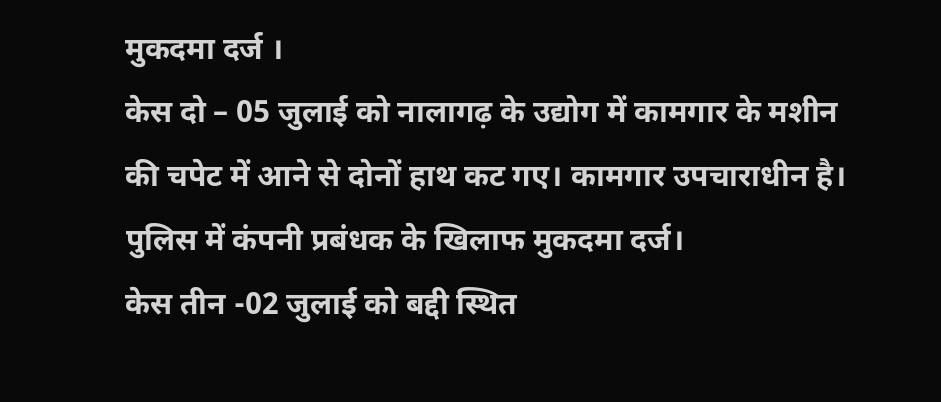मुकदमा दर्ज ।
केस दो – 05 जुलाई को नालागढ़ के उद्योग में कामगार के मशीन की चपेट में आने से दोनों हाथ कट गए। कामगार उपचाराधीन है। पुलिस में कंपनी प्रबंधक के खिलाफ मुकदमा दर्ज।
केस तीन -02 जुलाई को बद्दी स्थित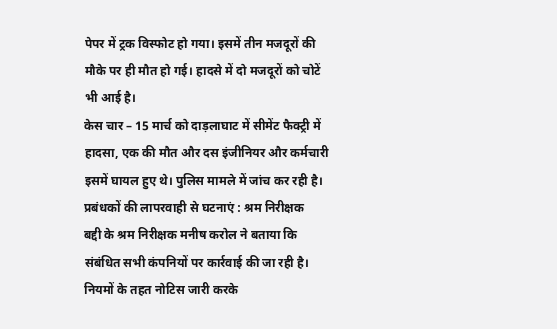पेपर में ट्रक विस्फोट हो गया। इसमें तीन मजदूरों की मौके पर ही मौत हो गई। हादसे में दो मजदूरों को चोटें भी आई है।
केस चार – 15 मार्च को दाड़लाघाट में सीमेंट फैक्ट्री में हादसा, एक की मौत और दस इंजीनियर और कर्मचारी इसमें घायल हुए थे। पुलिस मामले में जांच कर रही है।
प्रबंधकों की लापरवाही से घटनाएं : श्रम निरीक्षक
बद्दी के श्रम निरीक्षक मनीष करोल ने बताया कि संबंधित सभी कंपनियों पर कार्रवाई की जा रही है। नियमों के तहत नोटिस जारी करके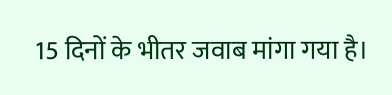15 दिनों के भीतर जवाब मांगा गया है।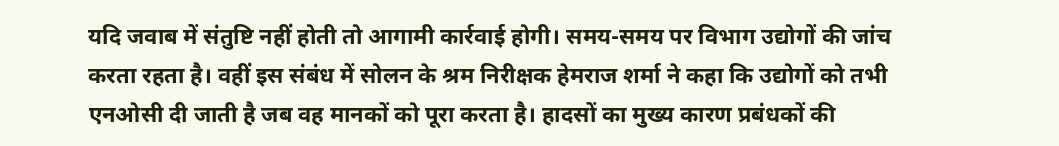यदि जवाब में संतुष्टि नहीं होती तो आगामी कार्रवाई होगी। समय-समय पर विभाग उद्योगों की जांच करता रहता है। वहीं इस संबंध में सोलन के श्रम निरीक्षक हेमराज शर्मा ने कहा कि उद्योगों को तभी एनओसी दी जाती है जब वह मानकों को पूरा करता है। हादसों का मुख्य कारण प्रबंधकों की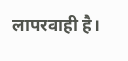लापरवाही है।